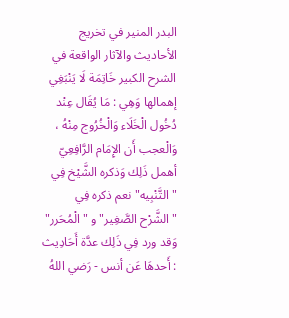البدر المنير في تخريج الأحاديث والآثار الواقعة في الشرح الكبير خَاتِمَة لَا يَنْبَغِي إهمالها وَهِي : مَا يُقَال عِنْد دُخُول الْخَلَاء وَالْخُرُوج مِنْهُ ، وَالْعجب أَن الإِمَام الرَّافِعِيّ أهمل ذَلِك وَذكره الشَّيْخ فِي "التَّنْبِيه" نعم ذكره فِي "الشَّرْح الصَّغِير" و "الْمُحَرر" وَقد ورد فِي ذَلِك عدَّة أَحَادِيث : أَحدهَا عَن أنس - رَضي اللهُ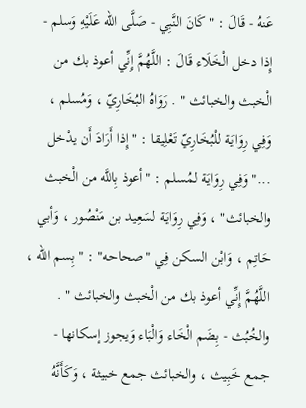عَنهُ - قَالَ : " كَانَ النَّبِي - صَلَّى الله عَلَيْهِ وَسلم - إِذا دخل الْخَلَاء قَالَ : اللَّهُمَّ إِنِّي أعوذ بك من الْخبث والخبائث " . رَوَاهُ البُخَارِيّ ، وَمُسلم ، وَفِي رِوَايَة للْبُخَارِيّ تَعْلِيقا : "إِذا أَرَادَ أَن يدْخل ..." وَفِي رِوَايَة لمُسلم : "أعوذ بِاللَّه من الْخبث والخبائث" ، وَفِي رِوَايَة لسَعِيد بن مَنْصُور ، وَأبي حَاتِم ، وَابْن السكن فِي "صحاحه" : " بِسم الله ، اللَّهُمَّ إِنِّي أعوذ بك من الْخبث والخبائث " . والخُبُث - بِضَم الْخَاء وَالْبَاء وَيجوز إسكانها - جمع خَبِيث ، والخبائث جمع خبيثة ، وَكَأَنَّهُ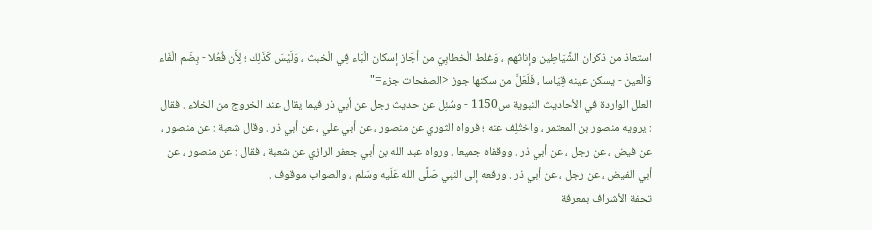استعاذ من ذكران الشَّيَاطِين وإناثهم ، وَغلط الْخطابِيّ من أجَاز إسكان الْبَاء فِي الْخبث ، وَلَيْسَ كَذَلِك ؛ لِأَن فُعُلا - بِضَم الْفَاء وَالْعين - يسكن عينه قِيَاسا ، فَلَعَلَّ من سكنها جوز <الصفحات جزء="
العلل الواردة في الأحاديث النبوية س1150 - وسُئِل عن حديث رجل عن أبي ذر فيما يقال عند الخروج من الخلاء . فقال : يرويه منصور بن المعتمر ، واختُلِف عنه ؛ فرواه الثوري عن منصور ، عن أبي علي ، عن أبي ذر . وقال شعبة : عن منصور ، عن فيض ، عن رجل ، عن أبي ذر . ووقفاه جميعا . ورواه عبد الله بن أبي جعفر الرازي عن شعبة ، فقال : عن منصور ، عن أبي الفيض ، عن رجل ، عن أبي ذر . ورفعه إلى النبي صَلَّى الله عَلَيه وسَلم ، والصواب موقوف .
تحفة الأشراف بمعرفة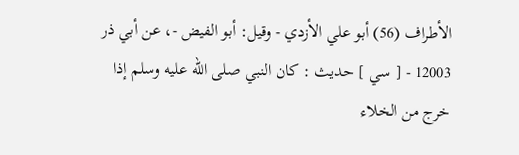الأطراف (56) أبو علي الأزدي - وقيل: أبو الفيض -، عن أبي ذر 12003 - [ سي ] حديث : كان النبي صلى الله عليه وسلم إذا خرج من الخلاء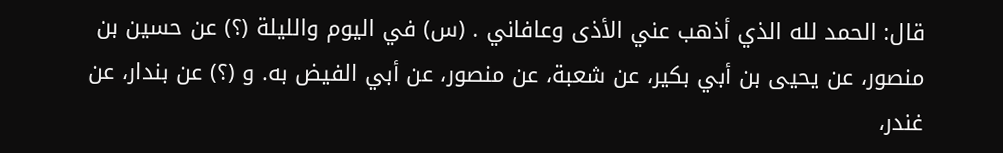قال: الحمد لله الذي أذهب عني الأذى وعافاني . (س) في اليوم والليلة (؟) عن حسين بن منصور، عن يحيى بن أبي بكير، عن شعبة، عن منصور، عن أبي الفيض به. و (؟) عن بندار، عن غندر،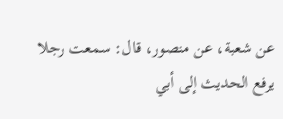عن شعبة، عن منصور، قال: سمعت رجلا يرفع الحديث إلى أبي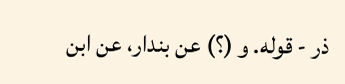ذر - قوله. و (؟) عن بندار، عن ابن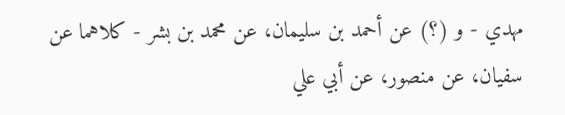مهدي - و (؟) عن أحمد بن سليمان، عن محمد بن بشر - كلاهما عن سفيان، عن منصور، عن أبي علي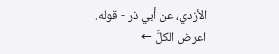الأزدي، عن أبي ذر - قوله.
اعرض الكلَّ ←